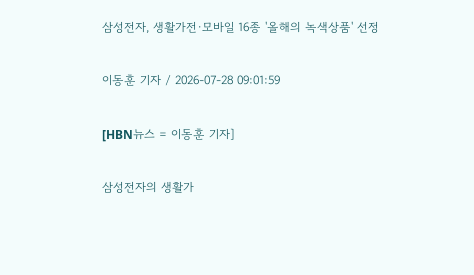삼성전자, 생활가전·모바일 16종 '올해의 녹색상품' 선정

이동훈 기자 / 2026-07-28 09:01:59

[HBN뉴스 = 이동훈 기자]

삼성전자의 생활가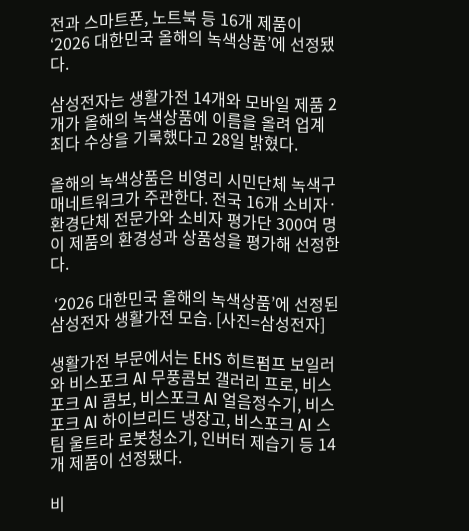전과 스마트폰, 노트북 등 16개 제품이 ‘2026 대한민국 올해의 녹색상품’에 선정됐다.

삼성전자는 생활가전 14개와 모바일 제품 2개가 올해의 녹색상품에 이름을 올려 업계 최다 수상을 기록했다고 28일 밝혔다.

올해의 녹색상품은 비영리 시민단체 녹색구매네트워크가 주관한다. 전국 16개 소비자·환경단체 전문가와 소비자 평가단 300여 명이 제품의 환경성과 상품성을 평가해 선정한다.

 ‘2026 대한민국 올해의 녹색상품’에 선정된 삼성전자 생활가전 모습. [사진=삼성전자]

생활가전 부문에서는 EHS 히트펌프 보일러와 비스포크 AI 무풍콤보 갤러리 프로, 비스포크 AI 콤보, 비스포크 AI 얼음정수기, 비스포크 AI 하이브리드 냉장고, 비스포크 AI 스팀 울트라 로봇청소기, 인버터 제습기 등 14개 제품이 선정됐다.

비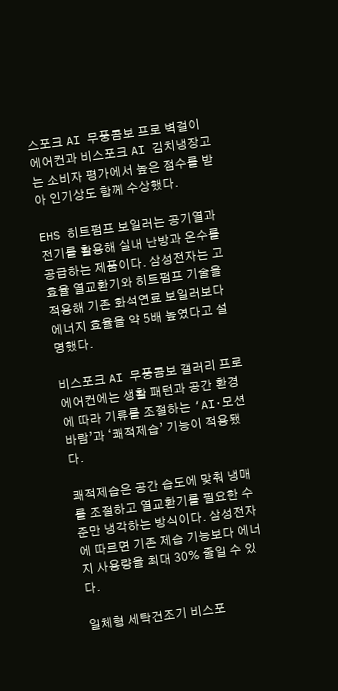스포크 AI 무풍콤보 프로 벽걸이 에어컨과 비스포크 AI 김치냉장고는 소비자 평가에서 높은 점수를 받아 인기상도 함께 수상했다.

EHS 히트펌프 보일러는 공기열과 전기를 활용해 실내 난방과 온수를 공급하는 제품이다. 삼성전자는 고효율 열교환기와 히트펌프 기술을 적용해 기존 화석연료 보일러보다 에너지 효율을 약 5배 높였다고 설명했다.

비스포크 AI 무풍콤보 갤러리 프로 에어컨에는 생활 패턴과 공간 환경에 따라 기류를 조절하는 ‘AI·모션 바람’과 ‘쾌적제습’ 기능이 적용됐다.

쾌적제습은 공간 습도에 맞춰 냉매를 조절하고 열교환기를 필요한 수준만 냉각하는 방식이다. 삼성전자에 따르면 기존 제습 기능보다 에너지 사용량을 최대 30% 줄일 수 있다.

일체형 세탁건조기 비스포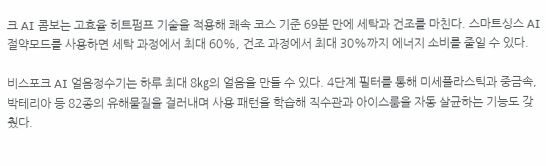크 AI 콤보는 고효율 히트펌프 기술을 적용해 쾌속 코스 기준 69분 만에 세탁과 건조를 마친다. 스마트싱스 AI 절약모드를 사용하면 세탁 과정에서 최대 60%, 건조 과정에서 최대 30%까지 에너지 소비를 줄일 수 있다.

비스포크 AI 얼음정수기는 하루 최대 8㎏의 얼음을 만들 수 있다. 4단계 필터를 통해 미세플라스틱과 중금속, 박테리아 등 82종의 유해물질을 걸러내며 사용 패턴을 학습해 직수관과 아이스룸을 자동 살균하는 기능도 갖췄다.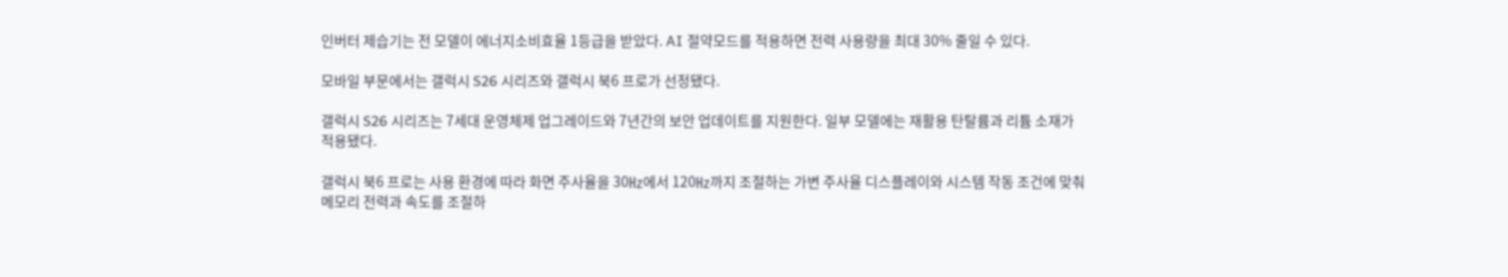인버터 제습기는 전 모델이 에너지소비효율 1등급을 받았다. AI 절약모드를 적용하면 전력 사용량을 최대 30% 줄일 수 있다.

모바일 부문에서는 갤럭시 S26 시리즈와 갤럭시 북6 프로가 선정됐다.

갤럭시 S26 시리즈는 7세대 운영체제 업그레이드와 7년간의 보안 업데이트를 지원한다. 일부 모델에는 재활용 탄탈륨과 리튬 소재가 적용됐다.

갤럭시 북6 프로는 사용 환경에 따라 화면 주사율을 30㎐에서 120㎐까지 조절하는 가변 주사율 디스플레이와 시스템 작동 조건에 맞춰 메모리 전력과 속도를 조절하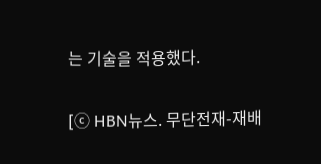는 기술을 적용했다.

[ⓒ HBN뉴스. 무단전재-재배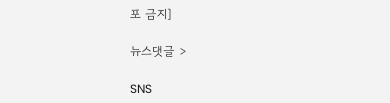포 금지]

뉴스댓글 >

SNS